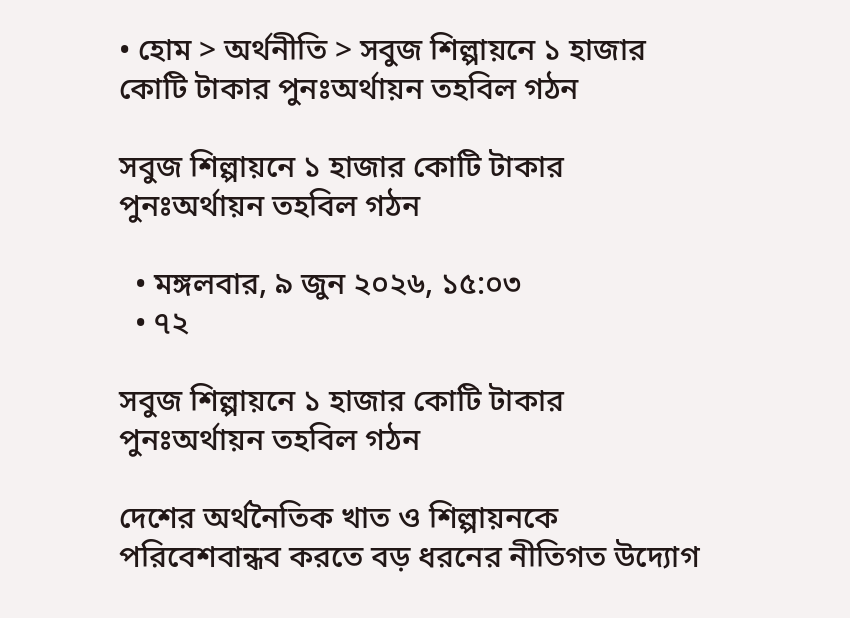• হোম > অর্থনীতি > সবুজ শিল্পায়নে ১ হাজার কোটি টাকার পুনঃঅর্থায়ন তহবিল গঠন

সবুজ শিল্পায়নে ১ হাজার কোটি টাকার পুনঃঅর্থায়ন তহবিল গঠন

  • মঙ্গলবার, ৯ জুন ২০২৬, ১৫:০৩
  • ৭২

সবুজ শিল্পায়নে ১ হাজার কোটি টাকার  পুনঃঅর্থায়ন তহবিল গঠন

দেশের অর্থনৈতিক খাত ও শিল্পায়নকে পরিবেশবান্ধব করতে বড় ধরনের নীতিগত উদ্যোগ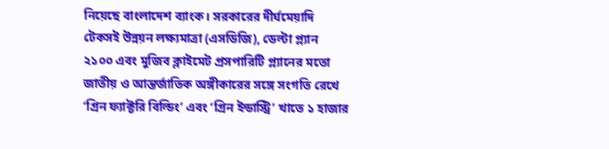নিয়েছে বাংলাদেশ ব্যাংক। সরকারের দীর্ঘমেয়াদি টেকসই উন্নয়ন লক্ষ্যমাত্রা (এসডিজি), ডেল্টা প্ল্যান ২১০০ এবং মুজিব ক্লাইমেট প্রসপারিটি প্ল্যানের মতো জাতীয় ও আন্তর্জাতিক অঙ্গীকারের সঙ্গে সংগতি রেখে ‘গ্রিন ফ্যাক্টরি বিল্ডিং’ এবং ‘গ্রিন ইন্ডাস্ট্রি’ খাতে ১ হাজার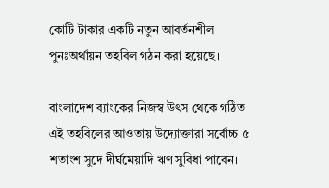কোটি টাকার একটি নতুন আবর্তনশীল পুনঃঅর্থায়ন তহবিল গঠন করা হয়েছে।

বাংলাদেশ ব্যাংকের নিজস্ব উৎস থেকে গঠিত এই তহবিলের আওতায় উদ্যোক্তারা সর্বোচ্চ ৫ শতাংশ সুদে দীর্ঘমেয়াদি ঋণ সুবিধা পাবেন।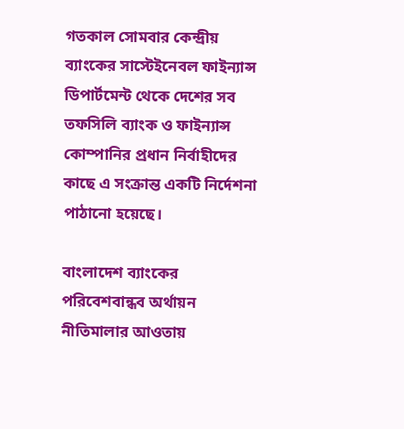গতকাল সোমবার কেন্দ্রীয় ব্যাংকের সাস্টেইনেবল ফাইন্যান্স ডিপার্টমেন্ট থেকে দেশের সব তফসিলি ব্যাংক ও ফাইন্যান্স কোম্পানির প্রধান নির্বাহীদের কাছে এ সংক্রান্ত একটি নির্দেশনা পাঠানো হয়েছে।

বাংলাদেশ ব্যাংকের পরিবেশবান্ধব অর্থায়ন নীতিমালার আওতায়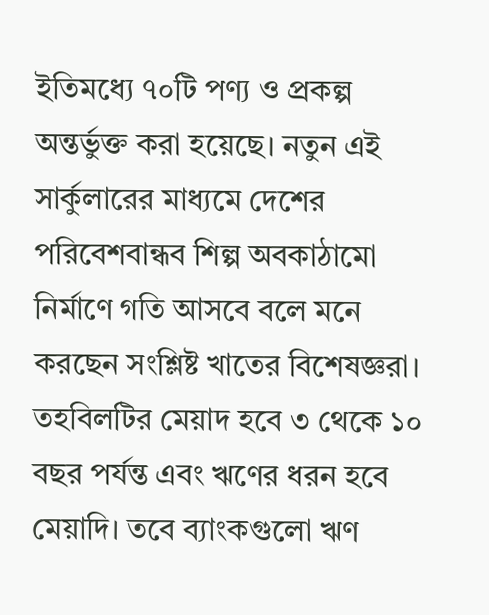ইতিমধ্যে ৭০টি পণ্য ও প্রকল্প অন্তর্ভুক্ত করা হয়েছে। নতুন এই সার্কুলারের মাধ্যমে দেশের পরিবেশবান্ধব শিল্প অবকাঠামো নির্মাণে গতি আসবে বলে মনে করছেন সংশ্লিষ্ট খাতের বিশেষজ্ঞরা। তহবিলটির মেয়াদ হবে ৩ থেকে ১০ বছর পর্যন্ত এবং ঋণের ধরন হবে মেয়াদি। তবে ব্যাংকগুলো ঋণ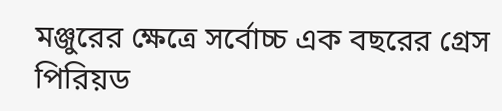মঞ্জুরের ক্ষেত্রে সর্বোচ্চ এক বছরের গ্রেস পিরিয়ড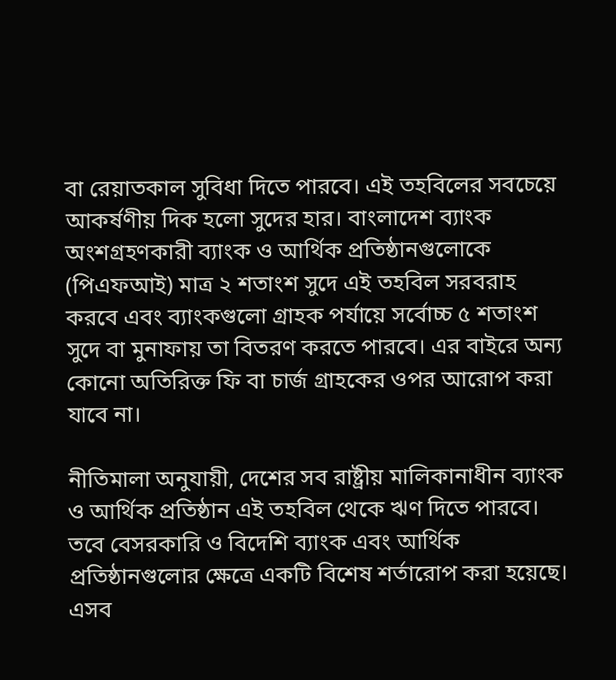বা রেয়াতকাল সুবিধা দিতে পারবে। এই তহবিলের সবচেয়ে আকর্ষণীয় দিক হলো সুদের হার। বাংলাদেশ ব্যাংক অংশগ্রহণকারী ব্যাংক ও আর্থিক প্রতিষ্ঠানগুলোকে (পিএফআই) মাত্র ২ শতাংশ সুদে এই তহবিল সরবরাহ করবে এবং ব্যাংকগুলো গ্রাহক পর্যায়ে সর্বোচ্চ ৫ শতাংশ সুদে বা মুনাফায় তা বিতরণ করতে পারবে। এর বাইরে অন্য কোনো অতিরিক্ত ফি বা চার্জ গ্রাহকের ওপর আরোপ করা যাবে না।

নীতিমালা অনুযায়ী, দেশের সব রাষ্ট্রীয় মালিকানাধীন ব্যাংক ও আর্থিক প্রতিষ্ঠান এই তহবিল থেকে ঋণ দিতে পারবে। তবে বেসরকারি ও বিদেশি ব্যাংক এবং আর্থিক প্রতিষ্ঠানগুলোর ক্ষেত্রে একটি বিশেষ শর্তারোপ করা হয়েছে। এসব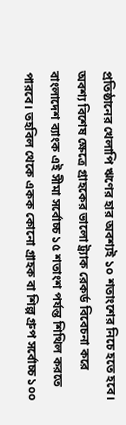প্রতিষ্ঠানের খেলাপি ঋণের হার অবশ্যই ১০ শতাংশের নিচে হতে হবে। অবশ্য বিশেষ ক্ষেত্রে গ্রাহকের ভালো ট্র্যাক রেকর্ড বিবেচনা করে বাংলাদেশ ব্যাংক এই সীমা সর্বোচ্চ ১৫ শতাংশ পর্যন্ত শিথিল করতে পারবে। তহবিল থেকে একক কোনো গ্রাহক বা শিল্প গ্রুপ সর্বোচ্চ ১০০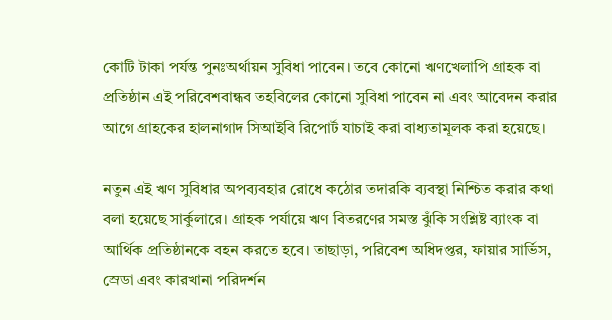কোটি টাকা পর্যন্ত পুনঃঅর্থায়ন সুবিধা পাবেন। তবে কোনো ঋণখেলাপি গ্রাহক বা প্রতিষ্ঠান এই পরিবেশবান্ধব তহবিলের কোনো সুবিধা পাবেন না এবং আবেদন করার আগে গ্রাহকের হালনাগাদ সিআইবি রিপোর্ট যাচাই করা বাধ্যতামূলক করা হয়েছে।

নতুন এই ঋণ সুবিধার অপব্যবহার রোধে কঠোর তদারকি ব্যবস্থা নিশ্চিত করার কথা বলা হয়েছে সার্কুলারে। গ্রাহক পর্যায়ে ঋণ বিতরণের সমস্ত ঝুঁকি সংশ্লিষ্ট ব্যাংক বা আর্থিক প্রতিষ্ঠানকে বহন করতে হবে। তাছাড়া, পরিবেশ অধিদপ্তর, ফায়ার সার্ভিস, স্রেডা এবং কারখানা পরিদর্শন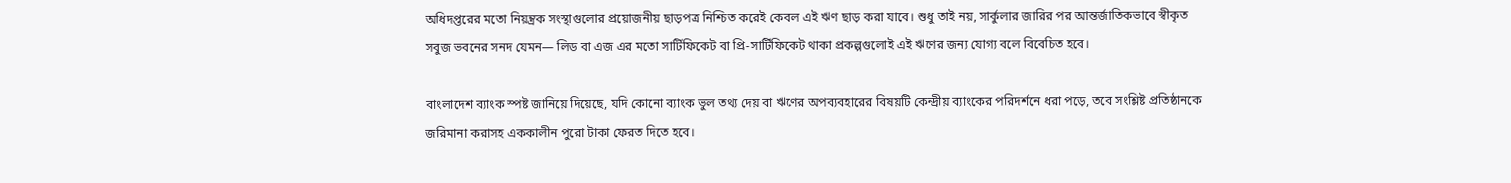অধিদপ্তরের মতো নিয়ন্ত্রক সংস্থাগুলোর প্রয়োজনীয় ছাড়পত্র নিশ্চিত করেই কেবল এই ঋণ ছাড় করা যাবে। শুধু তাই নয়, সার্কুলার জারির পর আন্তর্জাতিকভাবে স্বীকৃত সবুজ ভবনের সনদ যেমন— লিড বা এজ এর মতো সার্টিফিকেট বা প্রি-সার্টিফিকেট থাকা প্রকল্পগুলোই এই ঋণের জন্য যোগ্য বলে বিবেচিত হবে।

বাংলাদেশ ব্যাংক স্পষ্ট জানিয়ে দিয়েছে, যদি কোনো ব্যাংক ভুল তথ্য দেয় বা ঋণের অপব্যবহারের বিষয়টি কেন্দ্রীয় ব্যাংকের পরিদর্শনে ধরা পড়ে, তবে সংশ্লিষ্ট প্রতিষ্ঠানকে জরিমানা করাসহ এককালীন পুরো টাকা ফেরত দিতে হবে।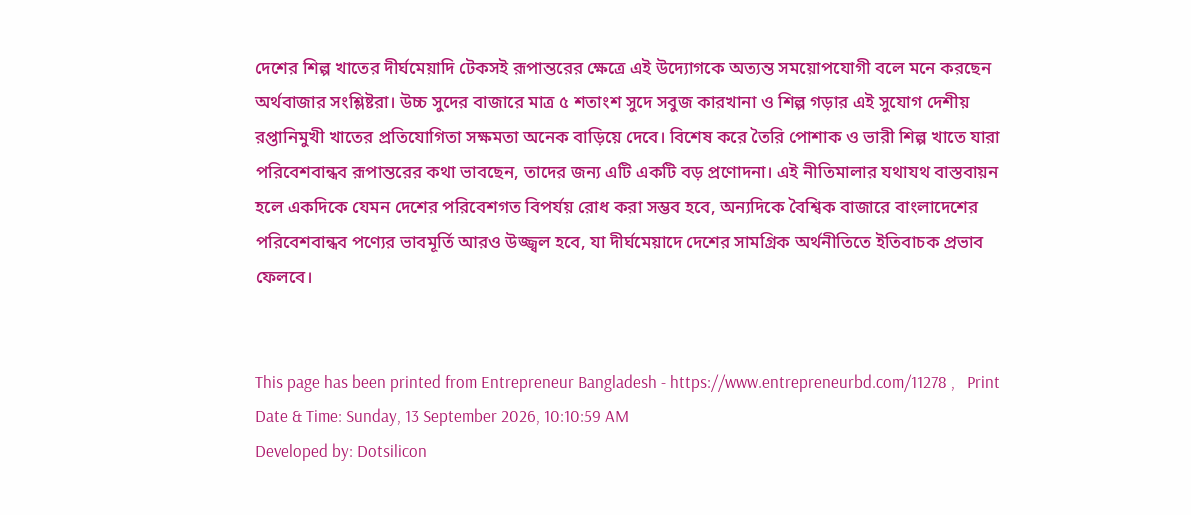দেশের শিল্প খাতের দীর্ঘমেয়াদি টেকসই রূপান্তরের ক্ষেত্রে এই উদ্যোগকে অত্যন্ত সময়োপযোগী বলে মনে করছেন অর্থবাজার সংশ্লিষ্টরা। উচ্চ সুদের বাজারে মাত্র ৫ শতাংশ সুদে সবুজ কারখানা ও শিল্প গড়ার এই সুযোগ দেশীয় রপ্তানিমুখী খাতের প্রতিযোগিতা সক্ষমতা অনেক বাড়িয়ে দেবে। বিশেষ করে তৈরি পোশাক ও ভারী শিল্প খাতে যারা পরিবেশবান্ধব রূপান্তরের কথা ভাবছেন, তাদের জন্য এটি একটি বড় প্রণোদনা। এই নীতিমালার যথাযথ বাস্তবায়ন হলে একদিকে যেমন দেশের পরিবেশগত বিপর্যয় রোধ করা সম্ভব হবে, অন্যদিকে বৈশ্বিক বাজারে বাংলাদেশের পরিবেশবান্ধব পণ্যের ভাবমূর্তি আরও উজ্জ্বল হবে, যা দীর্ঘমেয়াদে দেশের সামগ্রিক অর্থনীতিতে ইতিবাচক প্রভাব ফেলবে।


This page has been printed from Entrepreneur Bangladesh - https://www.entrepreneurbd.com/11278 ,   Print Date & Time: Sunday, 13 September 2026, 10:10:59 AM
Developed by: Dotsilicon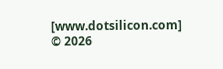[www.dotsilicon.com]
© 2026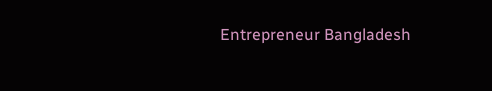Entrepreneur Bangladesh